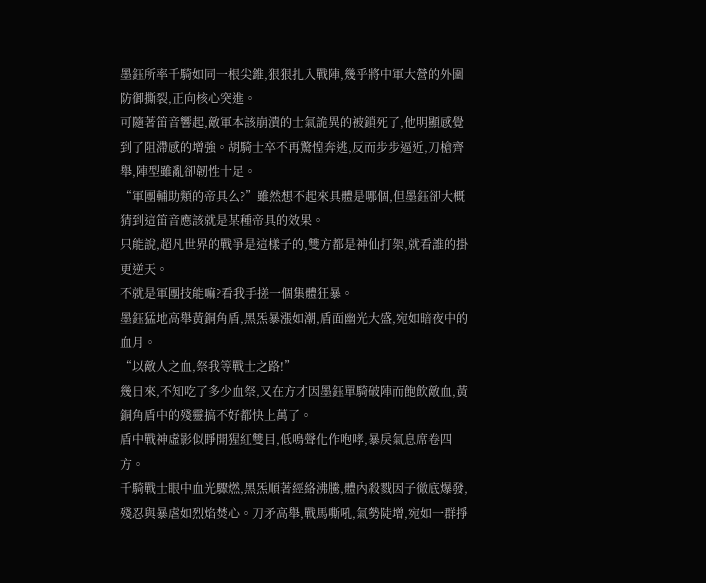墨鈺所率千騎如同一根尖錐,狠狠扎入戰陣,幾乎將中軍大營的外圍防御撕裂,正向核心突進。
可隨著笛音響起,敵軍本該崩潰的士氣詭異的被鎖死了,他明顯感覺到了阻滯感的增強。胡騎士卒不再驚惶奔逃,反而步步逼近,刀槍齊舉,陣型雖亂卻韌性十足。
“軍團輔助類的帝具么?”雖然想不起來具體是哪個,但墨鈺卻大概猜到這笛音應該就是某種帝具的效果。
只能說,超凡世界的戰爭是這樣子的,雙方都是神仙打架,就看誰的掛更逆天。
不就是軍團技能嘛?看我手搓一個集體狂暴。
墨鈺猛地高舉黃銅角盾,黑炁暴漲如潮,盾面幽光大盛,宛如暗夜中的血月。
“以敵人之血,祭我等戰士之路!”
幾日來,不知吃了多少血祭,又在方才因墨鈺單騎破陣而飽飲敵血,黃銅角盾中的殘靈搞不好都快上萬了。
盾中戰神虛影似睜開猩紅雙目,低鳴聲化作咆哮,暴戾氣息席卷四方。
千騎戰士眼中血光驟燃,黑炁順著經絡沸騰,體內殺戮因子徹底爆發,殘忍與暴虐如烈焰焚心。刀矛高舉,戰馬嘶吼,氣勢陡增,宛如一群掙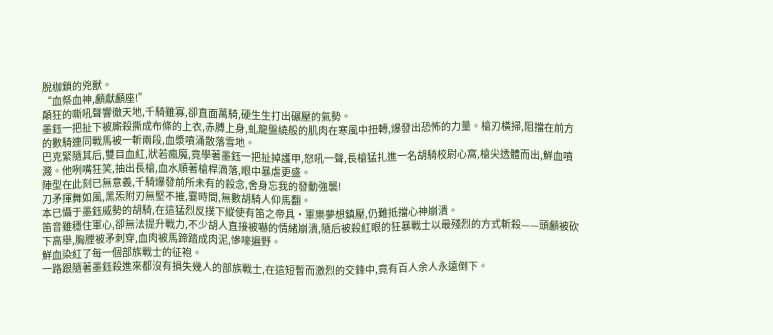脫枷鎖的兇獸。
“血祭血神,顱獻顱座!”
顛狂的嘶吼聲響徹天地,千騎雖寡,卻直面萬騎,硬生生打出碾壓的氣勢。
墨鈺一把扯下被廝殺撕成布條的上衣,赤膊上身,虬龍盤繞般的肌肉在寒風中扭轉,爆發出恐怖的力量。槍刃橫掃,阻擋在前方的數騎連同戰馬被一斬兩段,血漿噴涌散落雪地。
巴克緊隨其后,雙目血紅,狀若瘋魔,竟學著墨鈺一把扯掉護甲,怒吼一聲,長槍猛扎進一名胡騎校尉心窩,槍尖透體而出,鮮血噴濺。他咧嘴狂笑,抽出長槍,血水順著槍桿滴落,眼中暴虐更盛。
陣型在此刻已無意義,千騎爆發前所未有的殺念,舍身忘我的發動強襲!
刀矛揮舞如風,黑炁附刃無堅不摧,霎時間,無數胡騎人仰馬翻。
本已懾于墨鈺威勢的胡騎,在這猛烈反撲下縱使有笛之帝具·軍樂夢想鎮壓,仍難抵擋心神崩潰。
笛音雖穩住軍心,卻無法提升戰力,不少胡人直接被嚇的情緒崩潰,隨后被殺紅眼的狂暴戰士以最殘烈的方式斬殺——頭顱被砍下高舉,胸膛被矛刺穿,血肉被馬蹄踏成肉泥,慘嚎遍野。
鮮血染紅了每一個部族戰士的征袍。
一路跟隨著墨鈺殺進來都沒有損失幾人的部族戰士,在這短暫而激烈的交鋒中,竟有百人余人永遠倒下。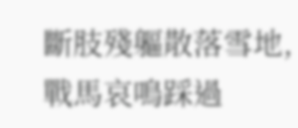斷肢殘軀散落雪地,戰馬哀鳴踩過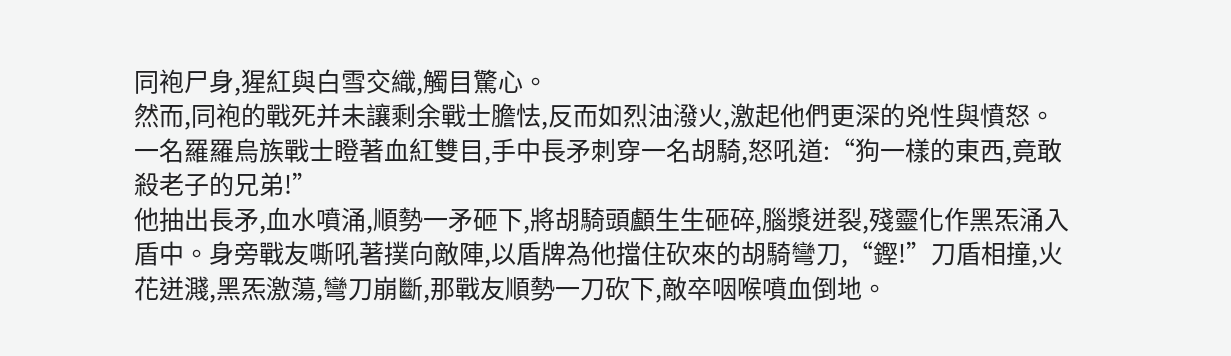同袍尸身,猩紅與白雪交織,觸目驚心。
然而,同袍的戰死并未讓剩余戰士膽怯,反而如烈油潑火,激起他們更深的兇性與憤怒。
一名羅羅烏族戰士瞪著血紅雙目,手中長矛刺穿一名胡騎,怒吼道:“狗一樣的東西,竟敢殺老子的兄弟!”
他抽出長矛,血水噴涌,順勢一矛砸下,將胡騎頭顱生生砸碎,腦漿迸裂,殘靈化作黑炁涌入盾中。身旁戰友嘶吼著撲向敵陣,以盾牌為他擋住砍來的胡騎彎刀,“鏗!”刀盾相撞,火花迸濺,黑炁激蕩,彎刀崩斷,那戰友順勢一刀砍下,敵卒咽喉噴血倒地。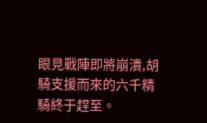眼見戰陣即將崩潰,胡騎支援而來的六千精騎終于趕至。